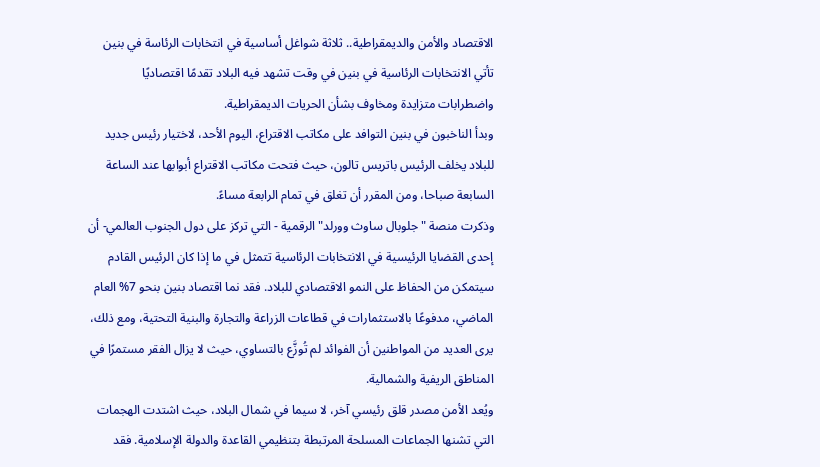الاقتصاد والأمن والديمقراطية.. ثلاثة شواغل أساسية في انتخابات الرئاسة في بنين
تأتي الانتخابات الرئاسية في بنين في وقت تشهد فيه البلاد تقدمًا اقتصاديًا واضطرابات متزايدة ومخاوف بشأن الحريات الديمقراطية.
وبدأ الناخبون في بنين التوافد على مكاتب الاقتراع، اليوم الأحد، لاختيار رئيس جديد للبلاد يخلف الرئيس باتريس تالون، حيث فتحت مكاتب الاقتراع أبوابها عند الساعة السابعة صباحا، ومن المقرر أن تغلق في تمام الرابعة مساءً.
وذكرت منصة "جلوبال ساوث وورلد" الرقمية - التي تركز على دول الجنوب العالمي- أن إحدى القضايا الرئيسية في الانتخابات الرئاسية تتمثل في ما إذا كان الرئيس القادم سيتمكن من الحفاظ على النمو الاقتصادي للبلاد. فقد نما اقتصاد بنين بنحو 7% العام الماضي، مدفوعًا بالاستثمارات في قطاعات الزراعة والتجارة والبنية التحتية، ومع ذلك، يرى العديد من المواطنين أن الفوائد لم تُوزَّع بالتساوي، حيث لا يزال الفقر مستمرًا في المناطق الريفية والشمالية.
ويُعد الأمن مصدر قلق رئيسي آخر، لا سيما في شمال البلاد، حيث اشتدت الهجمات التي تشنها الجماعات المسلحة المرتبطة بتنظيمي القاعدة والدولة الإسلامية. فقد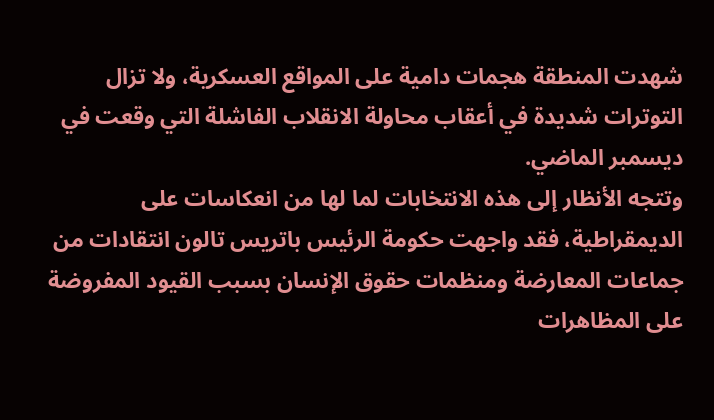شهدت المنطقة هجمات دامية على المواقع العسكرية، ولا تزال التوترات شديدة في أعقاب محاولة الانقلاب الفاشلة التي وقعت في ديسمبر الماضي.
وتتجه الأنظار إلى هذه الانتخابات لما لها من انعكاسات على الديمقراطية، فقد واجهت حكومة الرئيس باتريس تالون انتقادات من جماعات المعارضة ومنظمات حقوق الإنسان بسبب القيود المفروضة على المظاهرات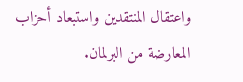واعتقال المنتقدين واستبعاد أحزاب المعارضة من البرلمان.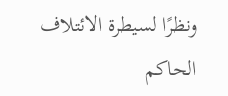ونظرًا لسيطرة الائتلاف الحاكم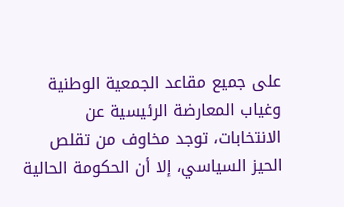على جميع مقاعد الجمعية الوطنية وغياب المعارضة الرئيسية عن الانتخابات، توجد مخاوف من تقلص الحيز السياسي، إلا أن الحكومة الحالية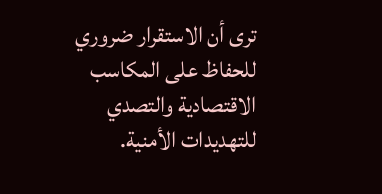ترى أن الاستقرار ضروري للحفاظ على المكاسب الاقتصادية والتصدي للتهديدات الأمنية.